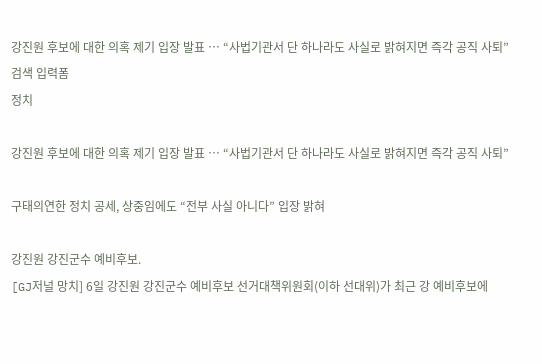강진원 후보에 대한 의혹 제기 입장 발표 … “사법기관서 단 하나라도 사실로 밝혀지면 즉각 공직 사퇴”
검색 입력폼
정치

강진원 후보에 대한 의혹 제기 입장 발표 … “사법기관서 단 하나라도 사실로 밝혀지면 즉각 공직 사퇴”

구태의연한 정치 공세, 상중임에도 “전부 사실 아니다” 입장 밝혀

강진원 강진군수 예비후보.
[GJ저널 망치] 6일 강진원 강진군수 예비후보 선거대책위원회(이하 선대위)가 최근 강 예비후보에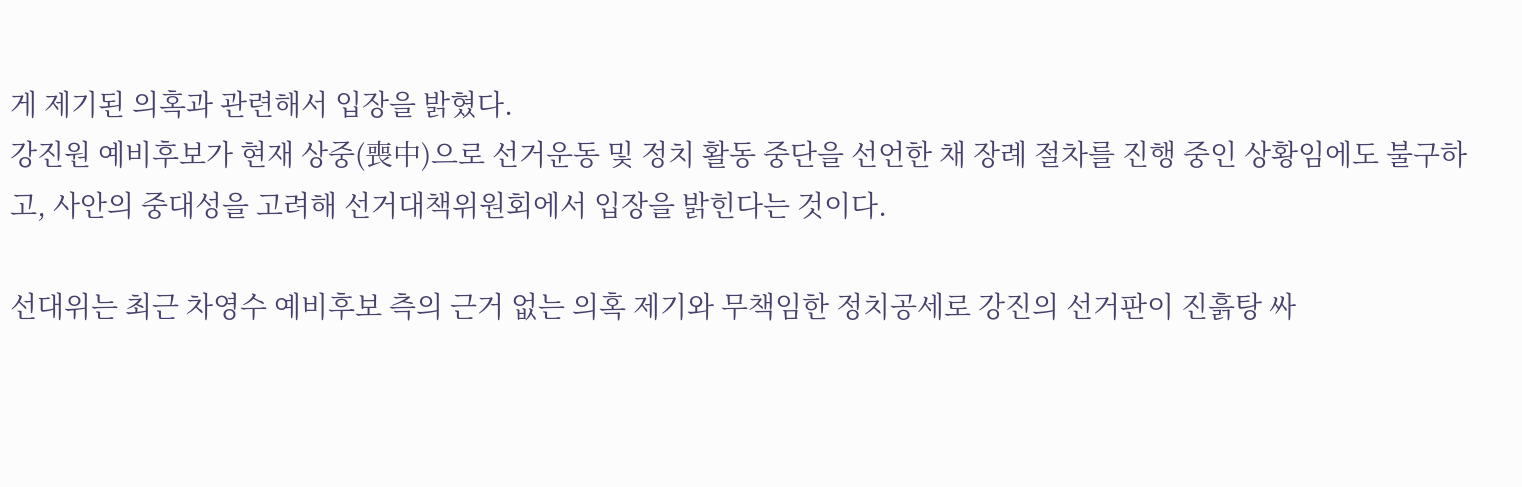게 제기된 의혹과 관련해서 입장을 밝혔다.
강진원 예비후보가 현재 상중(喪中)으로 선거운동 및 정치 활동 중단을 선언한 채 장례 절차를 진행 중인 상황임에도 불구하고, 사안의 중대성을 고려해 선거대책위원회에서 입장을 밝힌다는 것이다.

선대위는 최근 차영수 예비후보 측의 근거 없는 의혹 제기와 무책임한 정치공세로 강진의 선거판이 진흙탕 싸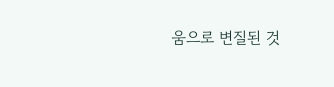움으로 변질된 것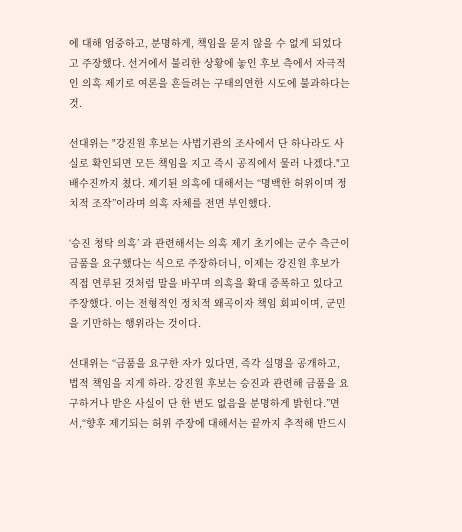에 대해 엄중하고, 분명하게, 책임을 묻지 않을 수 없게 되었다고 주장했다. 선거에서 불리한 상황에 놓인 후보 측에서 자극적인 의혹 제기로 여론을 흔들려는 구태의연한 시도에 불과하다는 것.

선대위는 "강진원 후보는 사법기관의 조사에서 단 하나라도 사실로 확인되면 모든 책임을 지고 즉시 공직에서 물러 나겠다."고 배수진까지 쳤다. 제기된 의혹에 대해서는 “명백한 허위이며 정치적 조작”이라며 의혹 자체를 전면 부인했다.

‘승진 청탁 의혹’ 과 관련해서는 의혹 제기 초기에는 군수 측근이 금품을 요구했다는 식으로 주장하더니, 이제는 강진원 후보가 직접 연루된 것처럼 말을 바꾸며 의혹을 확대 증폭하고 있다고 주장했다. 이는 전형적인 정치적 왜곡이자 책임 회피이며, 군민을 기만하는 행위라는 것이다.

선대위는 “금품을 요구한 자가 있다면, 즉각 실명을 공개하고, 법적 책임을 지게 하라. 강진원 후보는 승진과 관련해 금품을 요구하거나 받은 사실이 단 한 번도 없음을 분명하게 밝힌다.”면서,“향후 제기되는 허위 주장에 대해서는 끝까지 추적해 반드시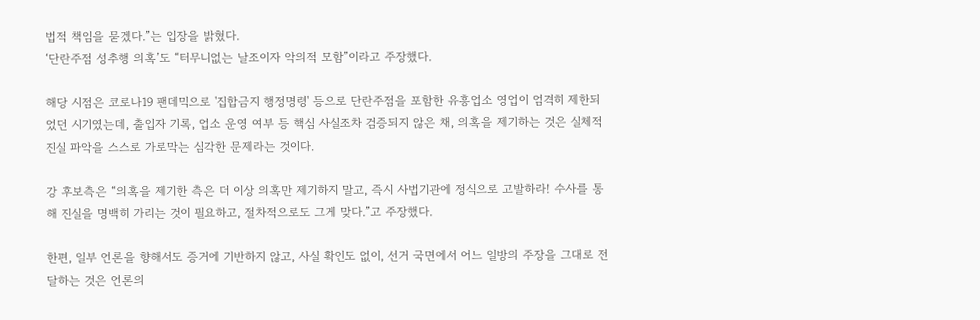법적 책임을 묻겠다.”는 입장을 밝혔다.
‘단란주점 성추행 의혹’도 “터무니없는 날조이자 악의적 모함”이라고 주장했다.

해당 시점은 코로나19 팬데믹으로 '집합금지 행정명령' 등으로 단란주점을 포함한 유흥업소 영업이 엄격히 제한되었던 시기였는데, 출입자 기록, 업소 운영 여부 등 핵심 사실조차 검증되지 않은 채, 의혹을 제기하는 것은 실체적 진실 파악을 스스로 가로막는 심각한 문제라는 것이다.

강 후보측은 “의혹을 제기한 측은 더 이상 의혹만 제기하지 말고, 즉시 사법기관에 정식으로 고발하라! 수사를 통해 진실을 명백히 가리는 것이 필요하고, 절차적으로도 그게 맞다.”고 주장했다.

한편, 일부 언론을 향해서도 증거에 기반하지 않고, 사실 확인도 없이, 선거 국면에서 어느 일방의 주장을 그대로 전달하는 것은 언론의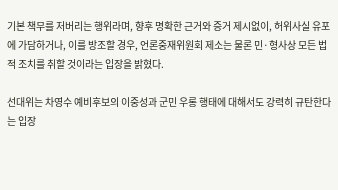기본 책무를 저버리는 행위라며, 향후 명확한 근거와 증거 제시없이, 허위사실 유포에 가담하거나, 이를 방조할 경우, 언론중재위원회 제소는 물론 민·형사상 모든 법적 조치를 취할 것이라는 입장을 밝혔다.

선대위는 차영수 예비후보의 이중성과 군민 우롱 행태에 대해서도 강력히 규탄한다는 입장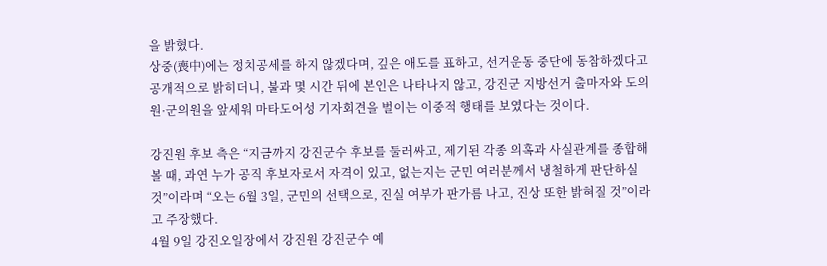을 밝혔다.
상중(喪中)에는 정치공세를 하지 않겠다며, 깊은 애도를 표하고, 선거운동 중단에 동참하겠다고 공개적으로 밝히더니, 불과 몇 시간 뒤에 본인은 나타나지 않고, 강진군 지방선거 출마자와 도의원·군의원을 앞세워 마타도어성 기자회견을 벌이는 이중적 행태를 보였다는 것이다.

강진원 후보 측은 “지금까지 강진군수 후보를 둘러싸고, 제기된 각종 의혹과 사실관계를 종합해볼 때, 과연 누가 공직 후보자로서 자격이 있고, 없는지는 군민 여러분께서 냉철하게 판단하실 것”이라며 “오는 6월 3일, 군민의 선택으로, 진실 여부가 판가름 나고, 진상 또한 밝혀질 것”이라고 주장했다.
4월 9일 강진오일장에서 강진원 강진군수 예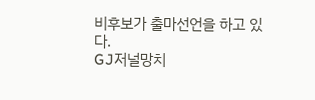비후보가 출마선언을 하고 있다.
GJ저널망치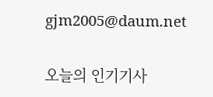gjm2005@daum.net

오늘의 인기기사